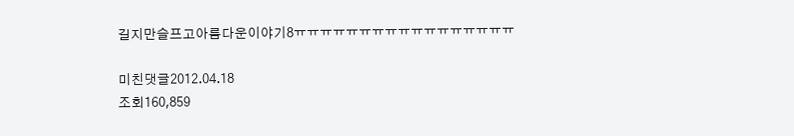길지만슬프고아름다운이야기8ㅠㅠㅠㅠㅠㅠㅠㅠㅠㅠㅠㅠㅠㅠㅠㅠㅠ

미친댓글2012.04.18
조회160,859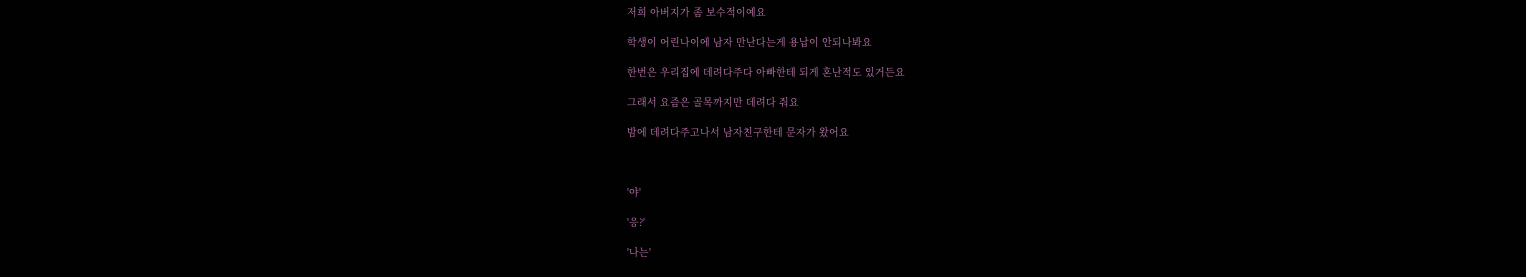저희 아버지가 좀 보수적이예요

학생이 어린나이에 남자 만난다는게 용납이 안되나봐요

한번은 우리집에 데려다주다 아빠한테 되게 혼난적도 있거든요

그래서 요즘은 골목까지만 데려다 줘요

밤에 데려다주고나서 남자친구한테 문자가 왔어요



'야'

'응?'

'나는'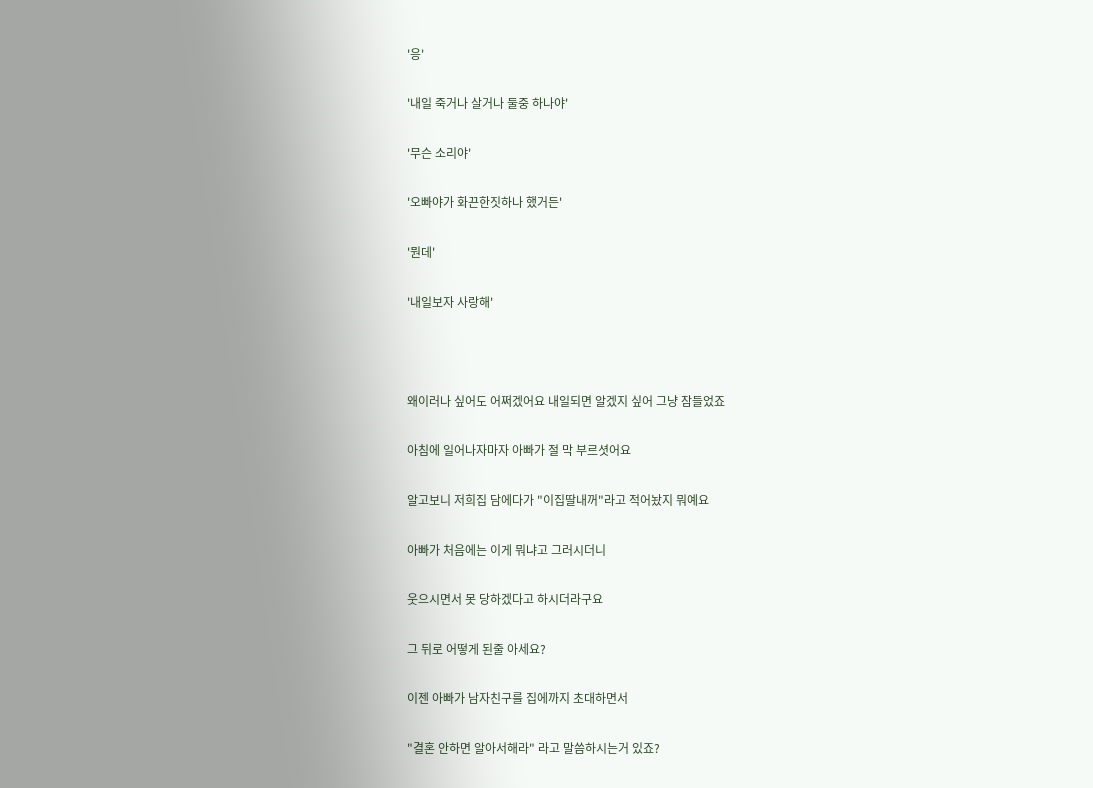'응'

'내일 죽거나 살거나 둘중 하나야'

'무슨 소리야'

'오빠야가 화끈한짓하나 했거든'

'뭔데'

'내일보자 사랑해'



왜이러나 싶어도 어쩌겠어요 내일되면 알겠지 싶어 그냥 잠들었죠

아침에 일어나자마자 아빠가 절 막 부르셧어요

알고보니 저희집 담에다가 "이집딸내꺼"라고 적어놨지 뭐예요

아빠가 처음에는 이게 뭐냐고 그러시더니

웃으시면서 못 당하겠다고 하시더라구요

그 뒤로 어떻게 된줄 아세요?

이젠 아빠가 남자친구를 집에까지 초대하면서

"결혼 안하면 알아서해라" 라고 말씀하시는거 있죠?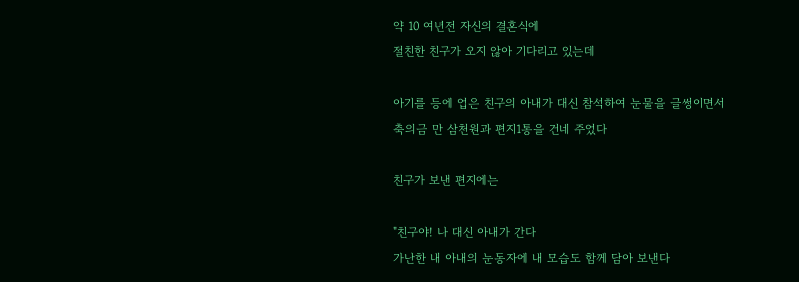약 10 여년전 자신의 결혼식에
절친한 친구가 오지 않아 기다리고 있는데

아기를 등에 업은 친구의 아내가 대신 참석하여 눈물을 글썽이면서
축의금 만 삼천원과 편지1통을 건네 주었다

친구가 보낸 편지에는

"친구야! 나 대신 아내가 간다
가난한 내 아내의 눈동자에 내 모습도 함께 담아 보낸다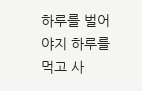하루를 벌어야지 하루를 먹고 사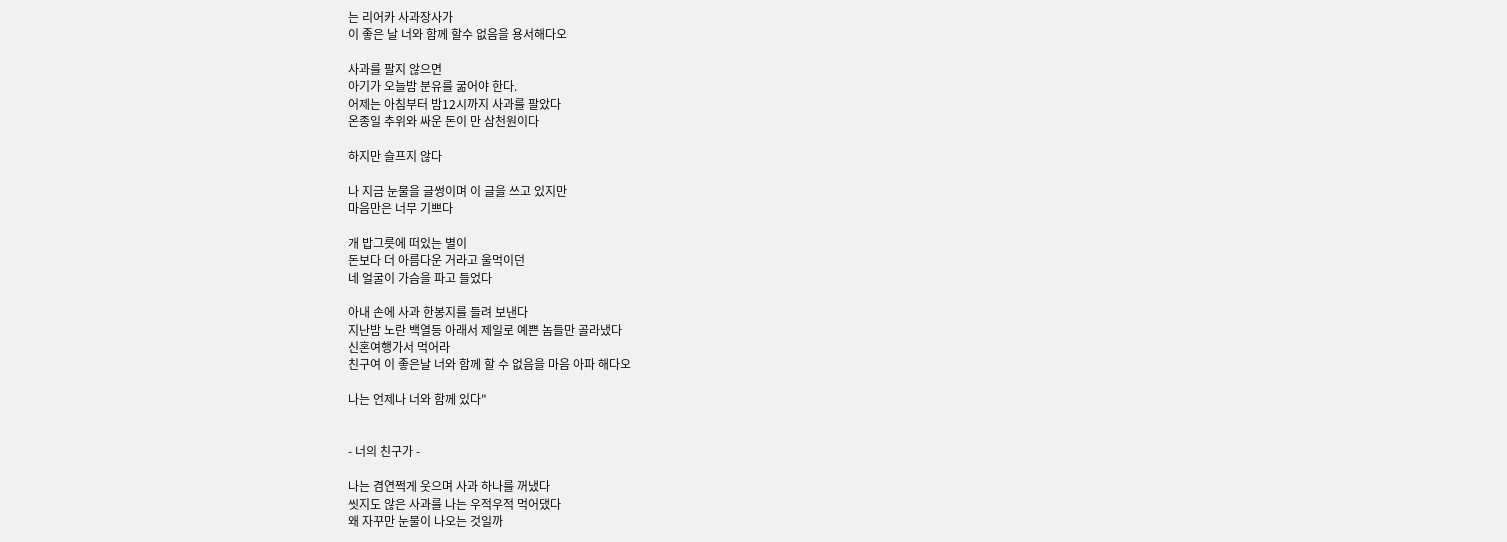는 리어카 사과장사가
이 좋은 날 너와 함께 할수 없음을 용서해다오

사과를 팔지 않으면
아기가 오늘밤 분유를 굶어야 한다.
어제는 아침부터 밤12시까지 사과를 팔았다
온종일 추위와 싸운 돈이 만 삼천원이다

하지만 슬프지 않다

나 지금 눈물을 글썽이며 이 글을 쓰고 있지만
마음만은 너무 기쁘다

개 밥그릇에 떠있는 별이
돈보다 더 아름다운 거라고 울먹이던
네 얼굴이 가슴을 파고 들었다

아내 손에 사과 한봉지를 들려 보낸다
지난밤 노란 백열등 아래서 제일로 예쁜 놈들만 골라냈다
신혼여행가서 먹어라
친구여 이 좋은날 너와 함께 할 수 없음을 마음 아파 해다오

나는 언제나 너와 함께 있다"


- 너의 친구가 -

나는 겸연쩍게 웃으며 사과 하나를 꺼냈다
씻지도 않은 사과를 나는 우적우적 먹어댔다
왜 자꾸만 눈물이 나오는 것일까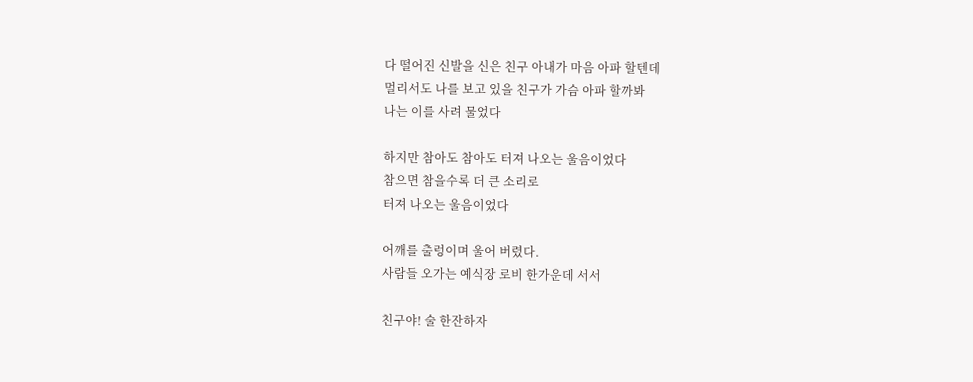다 떨어진 신발을 신은 친구 아내가 마음 아파 할텐데
멀리서도 나를 보고 있을 친구가 가슴 아파 할까봐
나는 이를 사려 물었다

하지만 참아도 참아도 터져 나오는 울음이었다
참으면 참을수록 더 큰 소리로
터져 나오는 울음이었다

어깨를 출렁이며 울어 버렸다.
사람들 오가는 예식장 로비 한가운데 서서

친구야! 술 한잔하자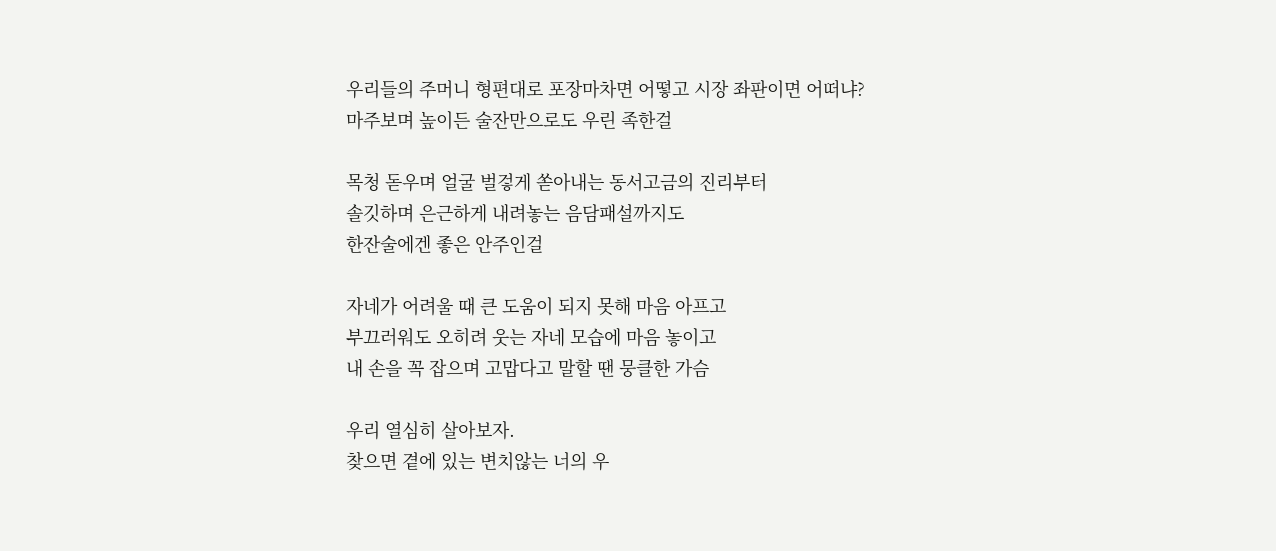우리들의 주머니 형편대로 포장마차면 어떻고 시장 좌판이면 어떠냐?
마주보며 높이든 술잔만으로도 우린 족한걸

목청 돋우며 얼굴 벌겋게 쏟아내는 동서고금의 진리부터
솔깃하며 은근하게 내려놓는 음담패설까지도
한잔술에겐 좋은 안주인걸

자네가 어려울 때 큰 도움이 되지 못해 마음 아프고
부끄러워도 오히려 웃는 자네 모습에 마음 놓이고
내 손을 꼭 잡으며 고맙다고 말할 땐 뭉클한 가슴

우리 열심히 살아보자.
찾으면 곁에 있는 변치않는 너의 우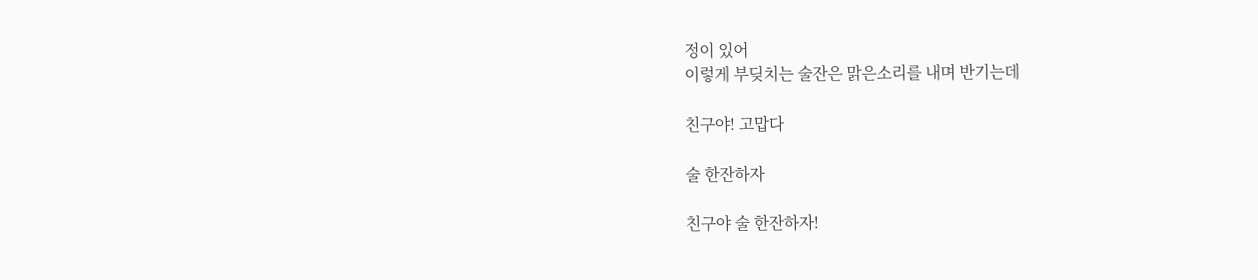정이 있어
이렇게 부딪치는 술잔은 맑은소리를 내며 반기는데

친구야! 고맙다

술 한잔하자

친구야 술 한잔하자!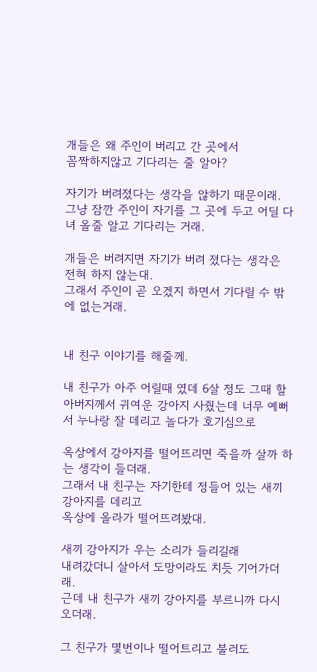개들은 왜 주인이 버리고 간 곳에서
꼼짝하지않고 기다리는 줄 알아?

자기가 버려졌다는 생각을 않하기 때문이래.
그냥 잠깐 주인이 자기를 그 곳에 두고 어딜 다녀 올줄 알고 기다리는 거래.

개들은 버려지면 자기가 버려 졌다는 생각은 전혀 하지 않는대.
그래서 주인이 곧 오겠지 하면서 기다릴 수 밖에 없는거래.


내 친구 이야기를 해줄께.

내 친구가 아주 어릴때 였데 6살 정도 그때 할아버지께서 귀여운 강아지 사줬는데 너무 예뻐서 누나랑 잘 데리고 놀다가 호기심으로

옥상에서 강아지를 떨어뜨리면 죽을까 살까 하는 생각이 들더래.
그래서 내 친구는 자기한테 정들어 있는 새끼강아지를 데리고
옥상에 올라가 떨어뜨려봤대.

새끼 강아지가 우는 소리가 들리길래
내려갔더니 살아서 도망이라도 치듯 기어가더래.
근데 내 친구가 새끼 강아지를 부르니까 다시 오더래.

그 친구가 몇번이나 떨어트리고 불러도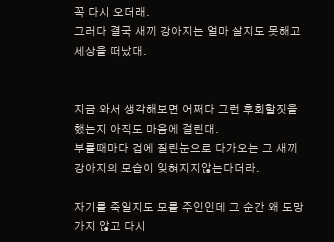꼭 다시 오더래.
그러다 결국 새끼 강아지는 얼마 살지도 못해고 세상을 떠났대.


지금 와서 생각해보면 어쩌다 그런 후회할짓을 했는지 아직도 마음에 걸린대.
부를때마다 겁에 질린눈으로 다가오는 그 새끼 강아지의 모습이 잊혀지지않는다더라.

자기를 죽일지도 모를 주인인데 그 순간 왜 도망가지 않고 다시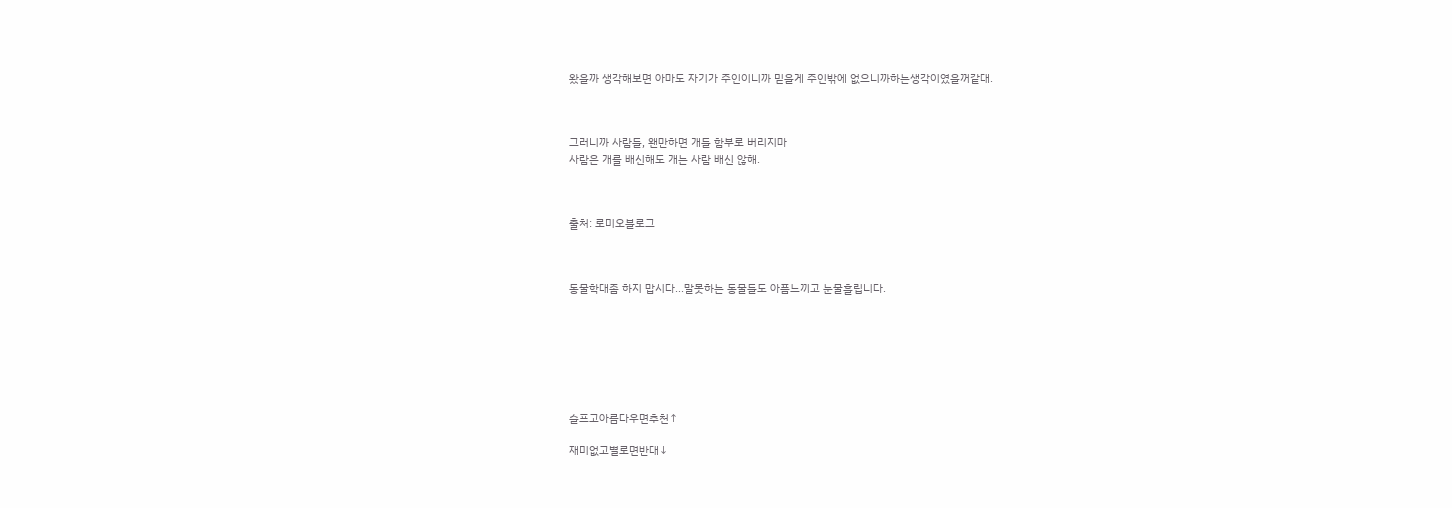왔을까 생각해보면 아마도 자기가 주인이니까 믿을게 주인밖에 없으니까하는생각이였을꺼같대.



그러니까 사람들, 왠만하면 개들 함부로 버리지마
사람은 개를 배신해도 개는 사람 배신 않해.



출처: 로미오블로그



동물학대좀 하지 맙시다...말못하는 동물들도 아픔느끼고 눈물흘립니다.







슬프고아름다우면추천↑

재미없고별로면반대↓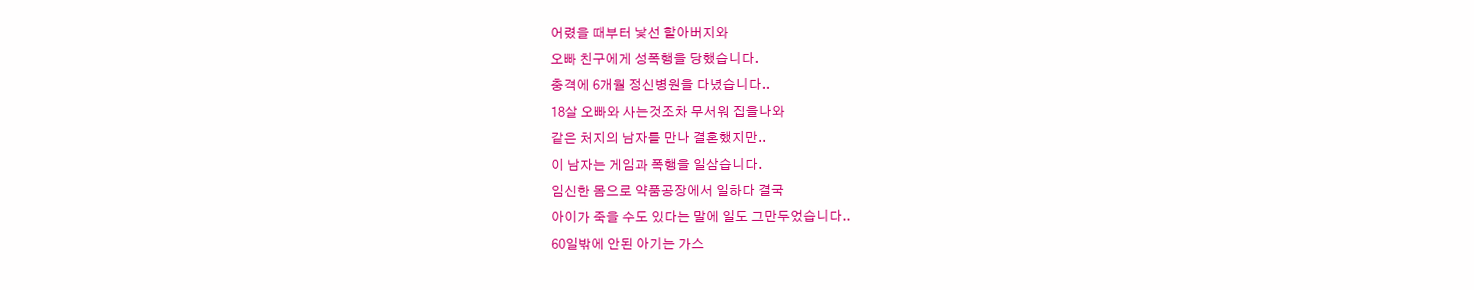어렸을 때부터 낯선 할아버지와
오빠 친구에게 성폭행을 당했습니다.
충격에 6개월 정신병원을 다녔습니다..
18살 오빠와 사는것조차 무서워 집을나와
같은 처지의 남자를 만나 결혼했지만..
이 남자는 게임과 폭행을 일삼습니다.
임신한 몸으로 약품공장에서 일하다 결국
아이가 죽을 수도 있다는 말에 일도 그만두었습니다..
60일밖에 안된 아기는 가스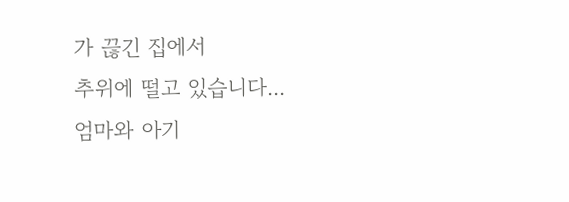가 끊긴 집에서
추위에 떨고 있습니다...
엄마와 아기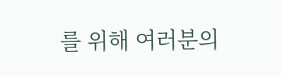를 위해 여러분의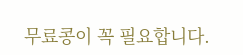무료콩이 꼭 필요합니다.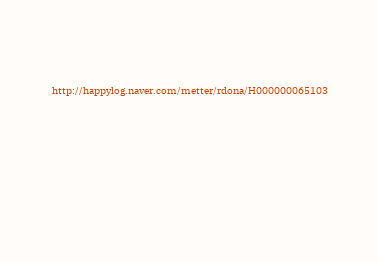http://happylog.naver.com/metter/rdona/H000000065103